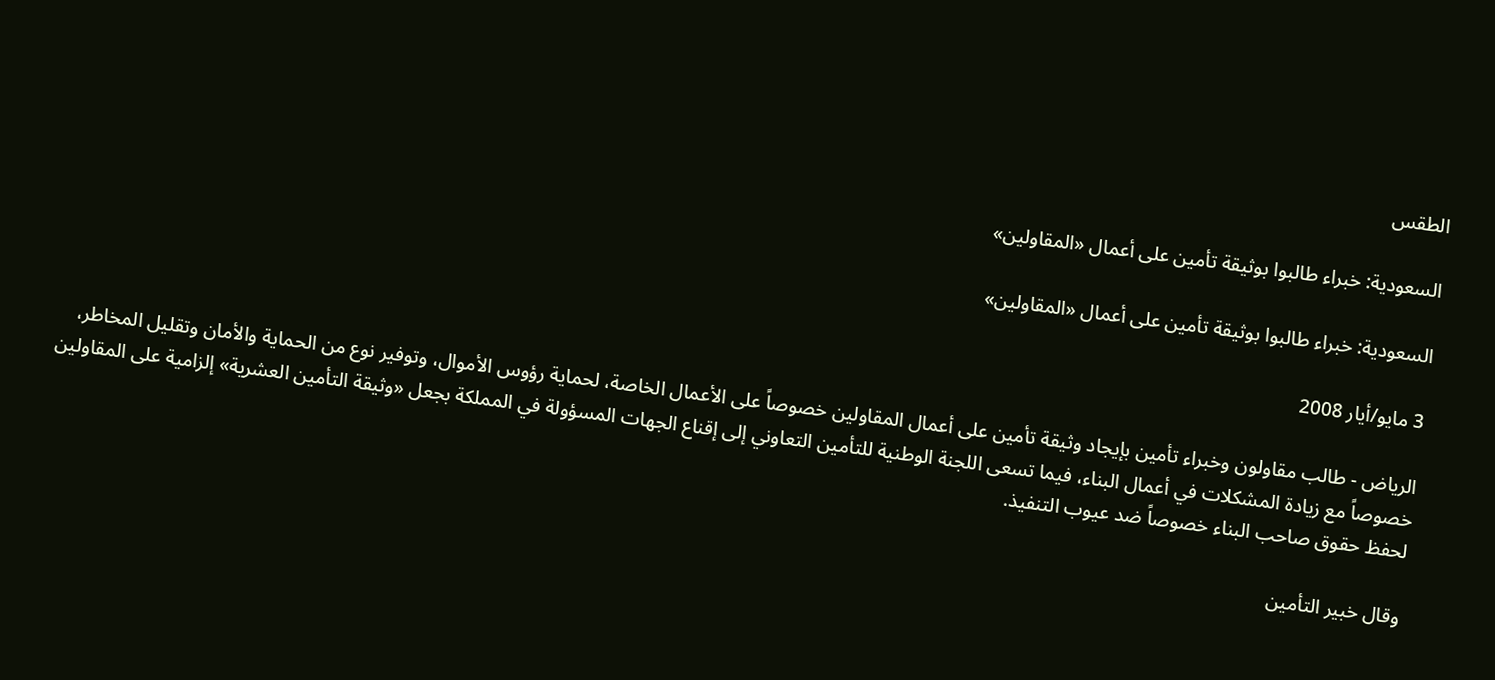الطقس

السعودية: خبراء طالبوا بوثيقة تأمين على أعمال «المقاولين»

السعودية: خبراء طالبوا بوثيقة تأمين على أعمال «المقاولين»

3 مايو/أيار 2008

الرياض - طالب مقاولون وخبراء تأمين بإيجاد وثيقة تأمين على أعمال المقاولين خصوصاً على الأعمال الخاصة، لحماية رؤوس الأموال، وتوفير نوع من الحماية والأمان وتقليل المخاطر، خصوصاً مع زيادة المشكلات في أعمال البناء، فيما تسعى اللجنة الوطنية للتأمين التعاوني إلى إقناع الجهات المسؤولة في المملكة بجعل «وثيقة التأمين العشرية» إلزامية على المقاولين لحفظ حقوق صاحب البناء خصوصاً ضد عيوب التنفيذ.

وقال خبير التأمين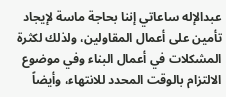عبدالإله ساعاتي إننا بحاجة ماسة لإيجاد تأمين على أعمال المقاولين، ولذلك لكثرة المشكلات في أعمال البناء وفي موضوع الالتزام بالوقت المحدد للانتهاء، وأيضاً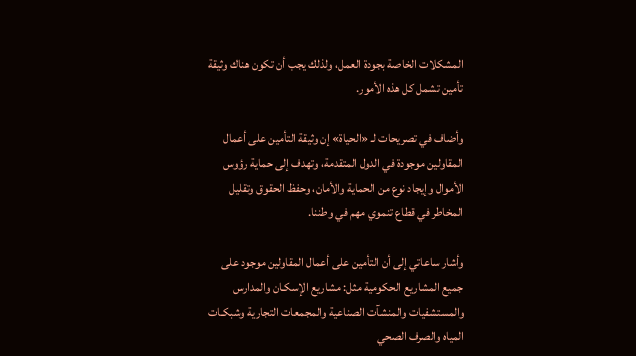المشكلات الخاصة بجودة العمل، ولذلك يجب أن تكون هناك وثيقة تأمين تشمل كل هذه الأمور.

وأضاف في تصريحات لـ «الحياة» إن وثيقة التأمين على أعمال المقاولين موجودة في الدول المتقدمة، وتهدف إلى حماية رؤوس الأموال وإيجاد نوع من الحماية والأمان، وحفظ الحقوق وتقليل المخاطر في قطاع تنموي مهم في وطننا.

وأشار ساعاتي إلى أن التأمين على أعمال المقاولين موجود على جميع المشاريع الحكومية مثل: مشاريع الإسكـان والمدارس والمستشفيات والمنشآت الصناعية والمجمعات التجارية وشبكـات المياه والصرف الصحي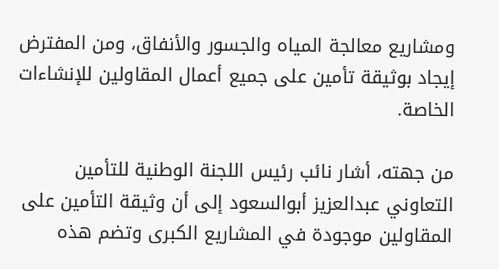ومشاريع معالجة المياه والجسور والأنفاق، ومن المفترض إيجاد بوثيقة تأمين على جميع أعمال المقاولين للإنشاءات الخاصة.

من جهته، أشار نائب رئيس اللجنة الوطنية للتأمين التعاوني عبدالعزيز أبوالسعود إلى أن وثيقة التأمين على المقاولين موجودة في المشاريع الكبرى وتضم هذه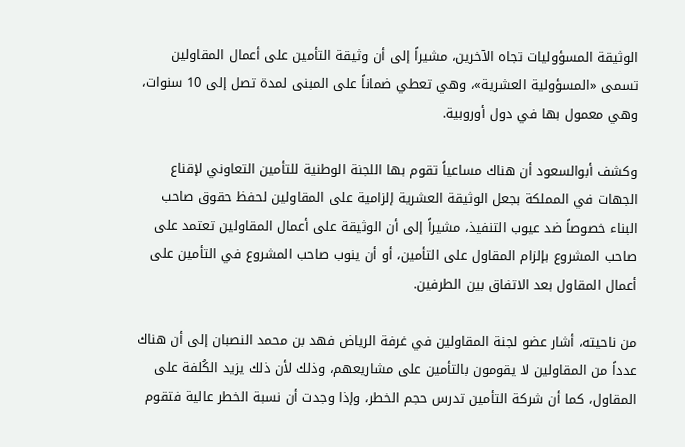الوثيقة المسؤوليات تجاه الآخرين، مشيراً إلى أن وثيقة التأمين على أعمال المقاولين تسمى «المسؤولية العشرية»، وهي تعطي ضماناً على المبنى لمدة تصل إلى 10 سنوات، وهي معمول بها في دول أوروبية.

وكشف أبوالسعود أن هناك مساعياً تقوم بها اللجنة الوطنية للتأمين التعاوني لإقناع الجهات في المملكة بجعل الوثيقة العشرية إلزامية على المقاولين لحفظ حقوق صاحب البناء خصوصاً ضد عيوب التنفيذ، مشيراً إلى أن الوثيقة على أعمال المقاولين تعتمد على صاحب المشروع بإلزام المقاول على التأمين، أو أن ينوب صاحب المشروع في التأمين على أعمال المقاول بعد الاتفاق بين الطرفين.

من ناحيته، أشار عضو لجنة المقاولين في غرفة الرياض فهد بن محمد النصبان إلى أن هناك عدداً من المقاولين لا يقومون بالتأمين على مشاريعهم، وذلك لأن ذلك يزيد الكُلفة على المقاول، كما أن شركة التأمين تدرس حجم الخطر، وإذا وجدت أن نسبة الخطر عالية فتقوم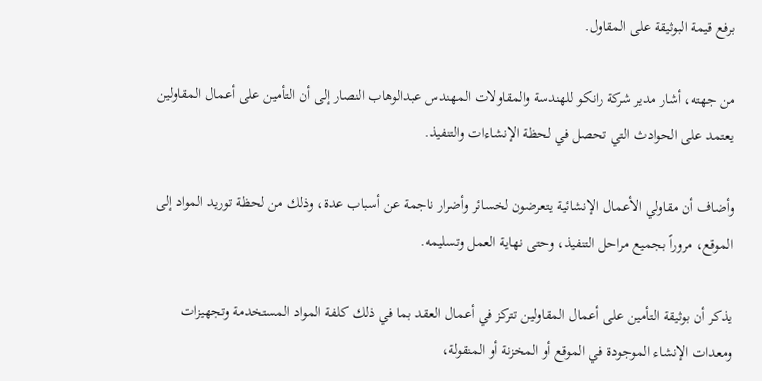برفع قيمة البوثيقة على المقاول.

من جهته، أشار مدير شركة رانكو للهندسة والمقاولات المهندس عبدالوهاب النصار إلى أن التأمين على أعمال المقاولين يعتمد على الحوادث التي تحصل في لحظة الإنشاءات والتنفيذ.

وأضاف أن مقاولي الأعمال الإنشائية يتعرضون لخسائر وأضرار ناجمة عن أسباب عدة، وذلك من لحظة توريد المواد إلى الموقع، مروراً بجميع مراحل التنفيذ، وحتى نهاية العمل وتسليمه.

يذكر أن بوثيقة التأمين على أعمال المقاولين تتركز في أعمال العقد بما في ذلك كلفة المواد المستخدمة وتجهيزات ومعدات الإنشاء الموجودة في الموقع أو المخزنة أو المنقولة،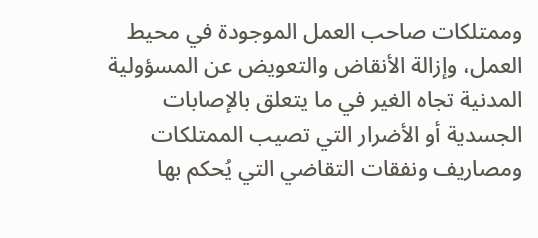وممتلكات صاحب العمل الموجودة في محيط العمل، وإزالة الأنقاض والتعويض عن المسؤولية المدنية تجاه الغير في ما يتعلق بالإصابات الجسدية أو الأضرار التي تصيب الممتلكات ومصاريف ونفقات التقاضي التي يُحكم بها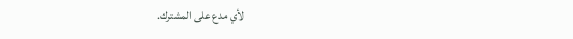لأي مدع على المشترك.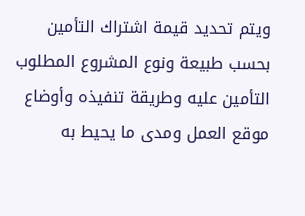ويتم تحديد قيمة اشتراك التأمين بحسب طبيعة ونوع المشروع المطلوب التأمين عليه وطريقة تنفيذه وأوضاع موقع العمل ومدى ما يحيط به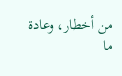من أخطار، وعادة ما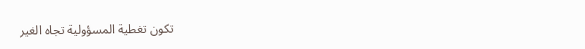تكون تغطية المسؤولية تجاه الغير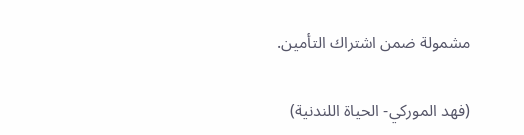مشمولة ضمن اشتراك التأمين.

(فهد الموركي- الحياة اللندنية)